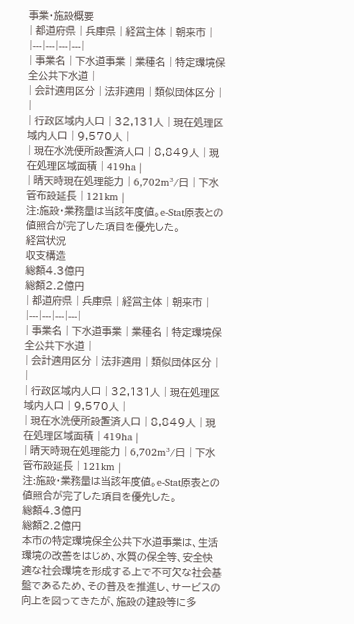事業・施設概要
| 都道府県 | 兵庫県 | 経営主体 | 朝来市 |
|---|---|---|---|
| 事業名 | 下水道事業 | 業種名 | 特定環境保全公共下水道 |
| 会計適用区分 | 法非適用 | 類似団体区分 | |
| 行政区域内人口 | 32,131人 | 現在処理区域内人口 | 9,570人 |
| 現在水洗便所設置済人口 | 8,849人 | 現在処理区域面積 | 419ha |
| 晴天時現在処理能力 | 6,702m³/日 | 下水管布設延長 | 121km |
注:施設・業務量は当該年度値。e-Stat原表との値照合が完了した項目を優先した。
経営状況
収支構造
総額4.3億円
総額2.2億円
| 都道府県 | 兵庫県 | 経営主体 | 朝来市 |
|---|---|---|---|
| 事業名 | 下水道事業 | 業種名 | 特定環境保全公共下水道 |
| 会計適用区分 | 法非適用 | 類似団体区分 | |
| 行政区域内人口 | 32,131人 | 現在処理区域内人口 | 9,570人 |
| 現在水洗便所設置済人口 | 8,849人 | 現在処理区域面積 | 419ha |
| 晴天時現在処理能力 | 6,702m³/日 | 下水管布設延長 | 121km |
注:施設・業務量は当該年度値。e-Stat原表との値照合が完了した項目を優先した。
総額4.3億円
総額2.2億円
本市の特定環境保全公共下水道事業は、生活環境の改善をはじめ、水質の保全等、安全快適な社会環境を形成する上で不可欠な社会基盤であるため、その普及を推進し、サービスの向上を図ってきたが、施設の建設等に多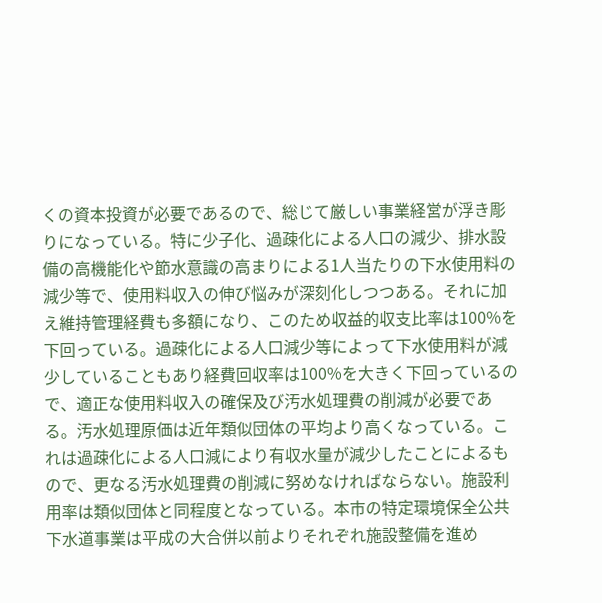くの資本投資が必要であるので、総じて厳しい事業経営が浮き彫りになっている。特に少子化、過疎化による人口の減少、排水設備の高機能化や節水意識の高まりによる1人当たりの下水使用料の減少等で、使用料収入の伸び悩みが深刻化しつつある。それに加え維持管理経費も多額になり、このため収益的収支比率は100%を下回っている。過疎化による人口減少等によって下水使用料が減少していることもあり経費回収率は100%を大きく下回っているので、適正な使用料収入の確保及び汚水処理費の削減が必要である。汚水処理原価は近年類似団体の平均より高くなっている。これは過疎化による人口減により有収水量が減少したことによるもので、更なる汚水処理費の削減に努めなければならない。施設利用率は類似団体と同程度となっている。本市の特定環境保全公共下水道事業は平成の大合併以前よりそれぞれ施設整備を進め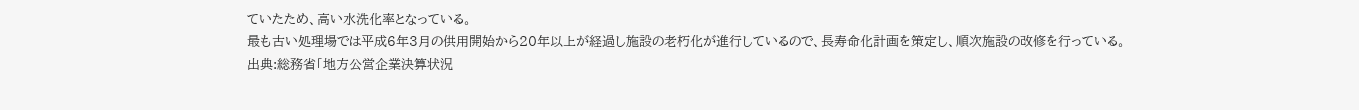ていたため、高い水洗化率となっている。
最も古い処理場では平成6年3月の供用開始から20年以上が経過し施設の老朽化が進行しているので、長寿命化計画を策定し、順次施設の改修を行っている。
出典:総務省「地方公営企業決算状況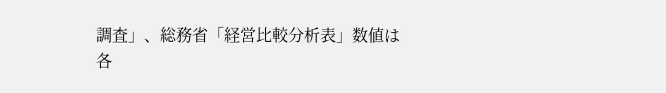調査」、総務省「経営比較分析表」数値は各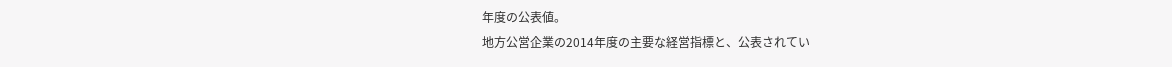年度の公表値。
地方公営企業の2014年度の主要な経営指標と、公表されてい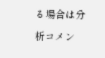る場合は分析コメン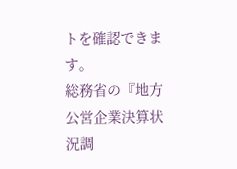トを確認できます。
総務省の『地方公営企業決算状況調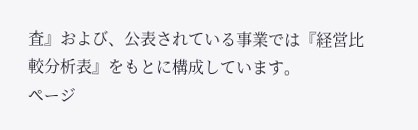査』および、公表されている事業では『経営比較分析表』をもとに構成しています。
ページ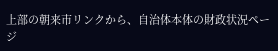上部の朝来市リンクから、自治体本体の財政状況ページ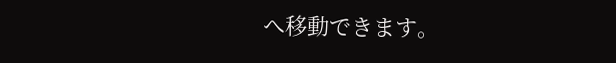へ移動できます。